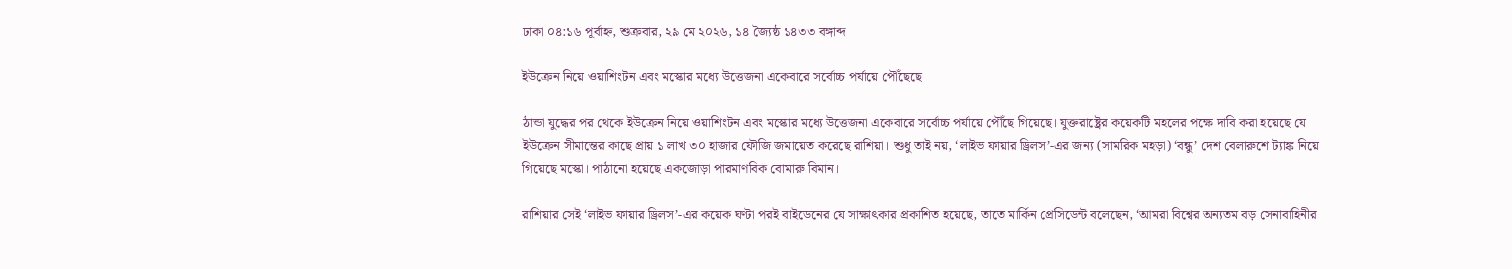ঢাকা ০৪:১৬ পূর্বাহ্ন, শুক্রবার, ২৯ মে ২০২৬, ১৪ জ্যৈষ্ঠ ১৪৩৩ বঙ্গাব্দ

ইউক্রেন নিয়ে ওয়াশিংটন এবং মস্কোর মধ্যে উত্তেজনা একেবারে সর্বোচ্চ পর্যায়ে পৌঁছেছে

ঠান্ডা যুদ্ধের পর থেকে ইউক্রেন নিয়ে ওয়াশিংটন এবং মস্কোর মধ্যে উত্তেজনা একেবারে সর্বোচ্চ পর্যায়ে পৌঁছে গিয়েছে। যুক্তরাষ্ট্রের কয়েকটি মহলের পক্ষে দাবি করা হয়েছে যে ইউক্রেন সীমান্তের কাছে প্রায় ১ লাখ ৩০ হাজার ফৌজি জমায়েত করেছে রাশিয়া। শুধু তাই নয়, ‘লাইভ ফায়ার ড্রিলস’-এর জন্য (সামরিক মহড়া) ‘বন্ধু’ দেশ বেলারুশে ট্যাঙ্ক নিয়ে গিয়েছে মস্কো। পাঠানো হয়েছে একজোড়া পারমাণবিক বোমারু বিমান।

রাশিয়ার সেই ‘লাইভ ফায়ার ড্রিলস’-এর কয়েক ঘণ্টা পরই বাইডেনের যে সাক্ষাৎকার প্রকাশিত হয়েছে, তাতে মার্কিন প্রেসিডেন্ট বলেছেন, ‘আমরা বিশ্বের অন্যতম বড় সেনাবাহিনীর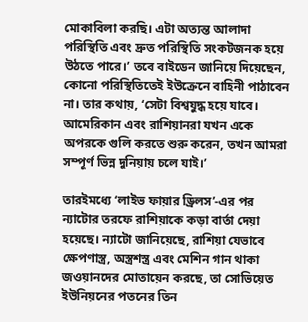মোকাবিলা করছি। এটা অত্যন্ত আলাদা পরিস্থিতি এবং দ্রুত পরিস্থিতি সংকটজনক হয়ে উঠতে পারে।’ তবে বাইডেন জানিয়ে দিয়েছেন, কোনো পরিস্থিতিতেই ইউক্রেনে বাহিনী পাঠাবেন না। তার কথায়, ‘সেটা বিশ্বযুদ্ধ হয়ে যাবে। আমেরিকান এবং রাশিয়ানরা যখন একে অপরকে গুলি করতে শুরু করেন, তখন আমরা সম্পূর্ণ ভিন্ন দুনিয়ায় চলে যাই।’

তারইমধ্যে ‘লাইভ ফায়ার ড্রিলস’-এর পর ন্যাটোর তরফে রাশিয়াকে কড়া বার্তা দেয়া হয়েছে। ন্যাটো জানিয়েছে, রাশিয়া যেভাবে ক্ষেপণাস্ত্র, অস্ত্রশস্ত্র এবং মেশিন গান থাকা জওয়ানদের মোতায়েন করছে, তা সোভিয়েত ইউনিয়নের পতনের তিন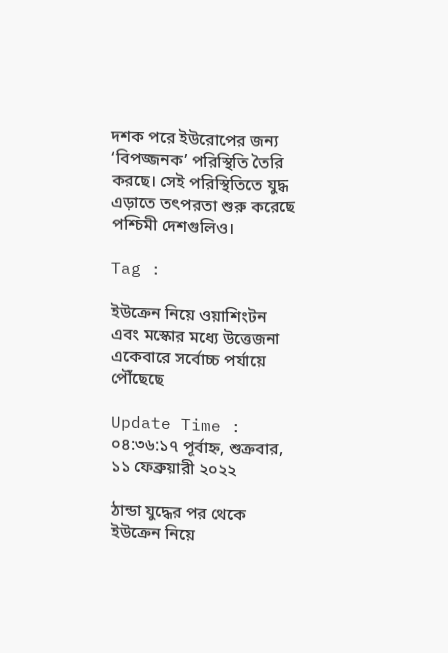দশক পরে ইউরোপের জন্য ‘বিপজ্জনক’ পরিস্থিতি তৈরি করছে। সেই পরিস্থিতিতে যুদ্ধ এড়াতে তৎপরতা শুরু করেছে পশ্চিমী দেশগুলিও।

Tag :

ইউক্রেন নিয়ে ওয়াশিংটন এবং মস্কোর মধ্যে উত্তেজনা একেবারে সর্বোচ্চ পর্যায়ে পৌঁছেছে

Update Time : ০৪:৩৬:১৭ পূর্বাহ্ন, শুক্রবার, ১১ ফেব্রুয়ারী ২০২২

ঠান্ডা যুদ্ধের পর থেকে ইউক্রেন নিয়ে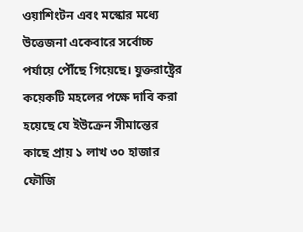ওয়াশিংটন এবং মস্কোর মধ্যে উত্তেজনা একেবারে সর্বোচ্চ পর্যায়ে পৌঁছে গিয়েছে। যুক্তরাষ্ট্রের কয়েকটি মহলের পক্ষে দাবি করা হয়েছে যে ইউক্রেন সীমান্তের কাছে প্রায় ১ লাখ ৩০ হাজার ফৌজি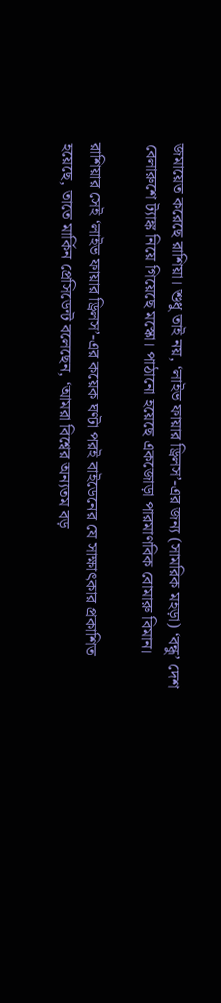জমায়েত করেছে রাশিয়া। শুধু তাই নয়, ‘লাইভ ফায়ার ড্রিলস’-এর জন্য (সামরিক মহড়া) ‘বন্ধু’ দেশ বেলারুশে ট্যাঙ্ক নিয়ে গিয়েছে মস্কো। পাঠানো হয়েছে একজোড়া পারমাণবিক বোমারু বিমান।

রাশিয়ার সেই ‘লাইভ ফায়ার ড্রিলস’-এর কয়েক ঘণ্টা পরই বাইডেনের যে সাক্ষাৎকার প্রকাশিত হয়েছে, তাতে মার্কিন প্রেসিডেন্ট বলেছেন, ‘আমরা বিশ্বের অন্যতম বড়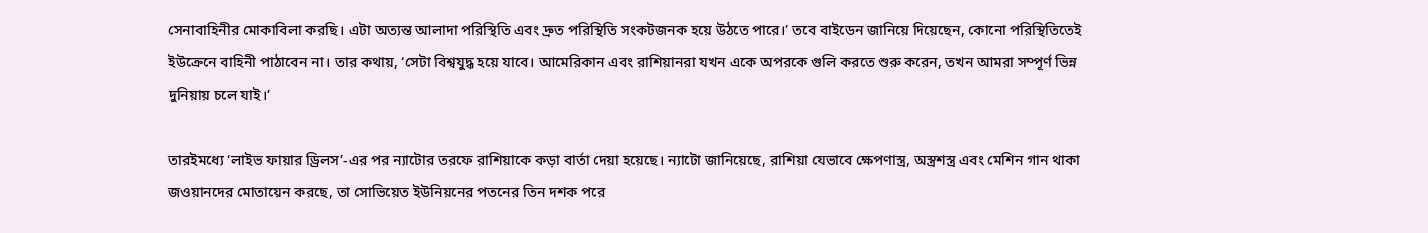সেনাবাহিনীর মোকাবিলা করছি। এটা অত্যন্ত আলাদা পরিস্থিতি এবং দ্রুত পরিস্থিতি সংকটজনক হয়ে উঠতে পারে।’ তবে বাইডেন জানিয়ে দিয়েছেন, কোনো পরিস্থিতিতেই ইউক্রেনে বাহিনী পাঠাবেন না। তার কথায়, ‘সেটা বিশ্বযুদ্ধ হয়ে যাবে। আমেরিকান এবং রাশিয়ানরা যখন একে অপরকে গুলি করতে শুরু করেন, তখন আমরা সম্পূর্ণ ভিন্ন দুনিয়ায় চলে যাই।’

তারইমধ্যে ‘লাইভ ফায়ার ড্রিলস’-এর পর ন্যাটোর তরফে রাশিয়াকে কড়া বার্তা দেয়া হয়েছে। ন্যাটো জানিয়েছে, রাশিয়া যেভাবে ক্ষেপণাস্ত্র, অস্ত্রশস্ত্র এবং মেশিন গান থাকা জওয়ানদের মোতায়েন করছে, তা সোভিয়েত ইউনিয়নের পতনের তিন দশক পরে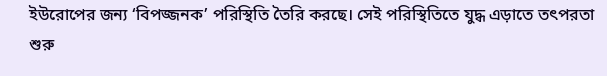ইউরোপের জন্য ‘বিপজ্জনক’ পরিস্থিতি তৈরি করছে। সেই পরিস্থিতিতে যুদ্ধ এড়াতে তৎপরতা শুরু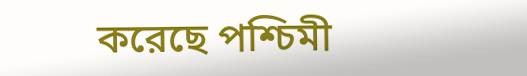করেছে পশ্চিমী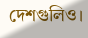দেশগুলিও।